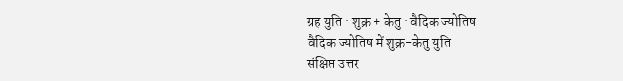ग्रह युति · शुक्र + केतु · वैदिक ज्योतिष
वैदिक ज्योतिष में शुक्र-केतु युति
संक्षिप्त उत्तर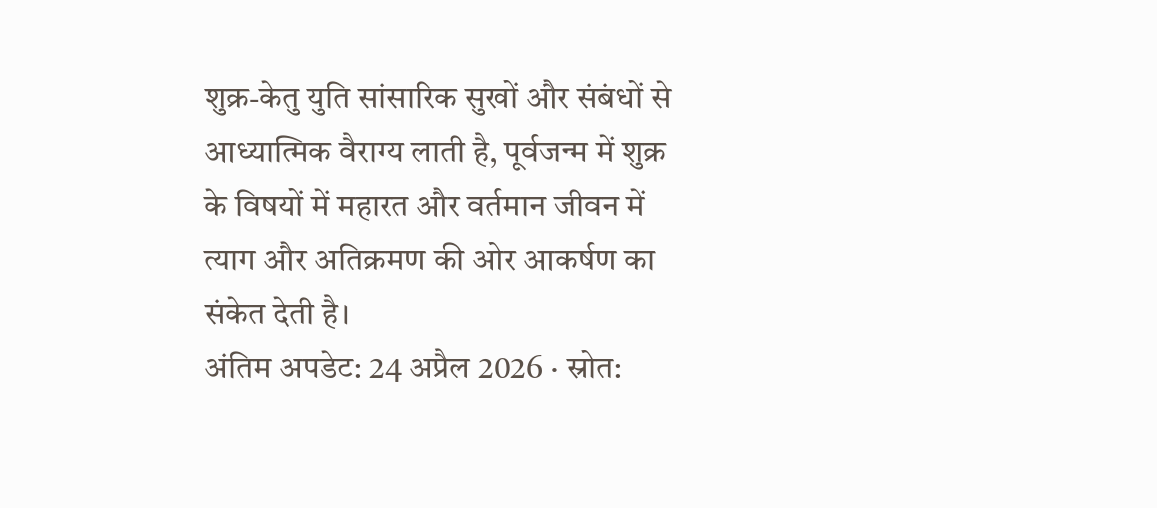शुक्र-केतु युति सांसारिक सुखों और संबंधों से आध्यात्मिक वैराग्य लाती है, पूर्वजन्म में शुक्र के विषयों में महारत और वर्तमान जीवन में त्याग और अतिक्रमण की ओर आकर्षण का संकेत देती है।
अंतिम अपडेट: 24 अप्रैल 2026 · स्रोत: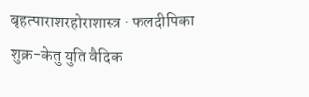बृहत्पाराशरहोराशास्त्र · फलदीपिका
शुक्र-केतु युति वैदिक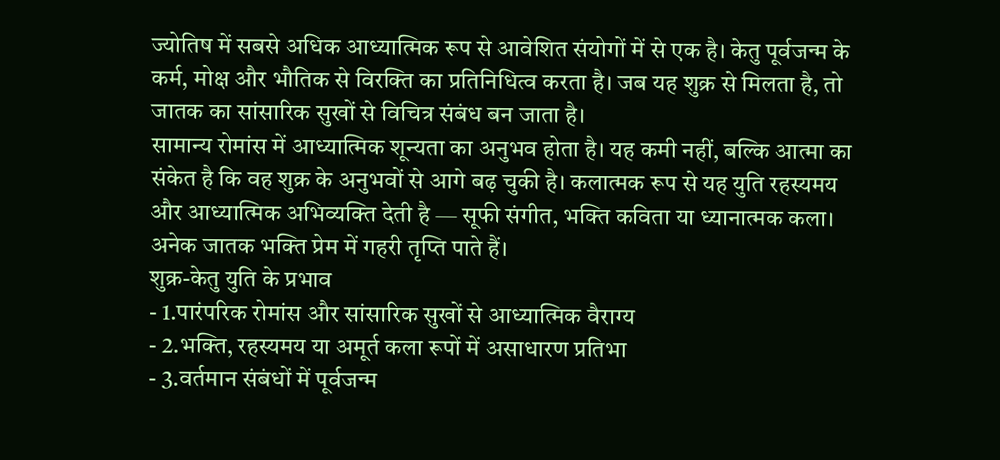ज्योतिष में सबसे अधिक आध्यात्मिक रूप से आवेशित संयोगों में से एक है। केतु पूर्वजन्म के कर्म, मोक्ष और भौतिक से विरक्ति का प्रतिनिधित्व करता है। जब यह शुक्र से मिलता है, तो जातक का सांसारिक सुखों से विचित्र संबंध बन जाता है।
सामान्य रोमांस में आध्यात्मिक शून्यता का अनुभव होता है। यह कमी नहीं, बल्कि आत्मा का संकेत है कि वह शुक्र के अनुभवों से आगे बढ़ चुकी है। कलात्मक रूप से यह युति रहस्यमय और आध्यात्मिक अभिव्यक्ति देती है — सूफी संगीत, भक्ति कविता या ध्यानात्मक कला। अनेक जातक भक्ति प्रेम में गहरी तृप्ति पाते हैं।
शुक्र-केतु युति के प्रभाव
- 1.पारंपरिक रोमांस और सांसारिक सुखों से आध्यात्मिक वैराग्य
- 2.भक्ति, रहस्यमय या अमूर्त कला रूपों में असाधारण प्रतिभा
- 3.वर्तमान संबंधों में पूर्वजन्म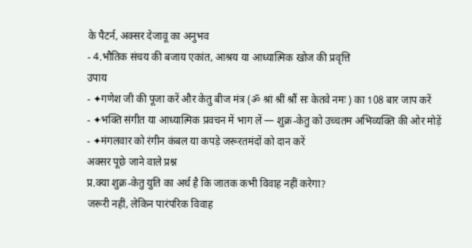के पैटर्न, अक्सर देजावू का अनुभव
- 4.भौतिक संचय की बजाय एकांत, आश्रय या आध्यात्मिक खोज की प्रवृत्ति
उपाय
- ✦गणेश जी की पूजा करें और केतु बीज मंत्र (ॐ श्रां श्रीं श्रौं सः केतवे नमः) का 108 बार जाप करें
- ✦भक्ति संगीत या आध्यात्मिक प्रवचन में भाग लें — शुक्र-केतु को उच्चतम अभिव्यक्ति की ओर मोड़ें
- ✦मंगलवार को रंगीन कंबल या कपड़े जरूरतमंदों को दान करें
अक्सर पूछे जाने वाले प्रश्न
प्र.क्या शुक्र-केतु युति का अर्थ है कि जातक कभी विवाह नहीं करेगा?
जरूरी नहीं, लेकिन पारंपरिक विवाह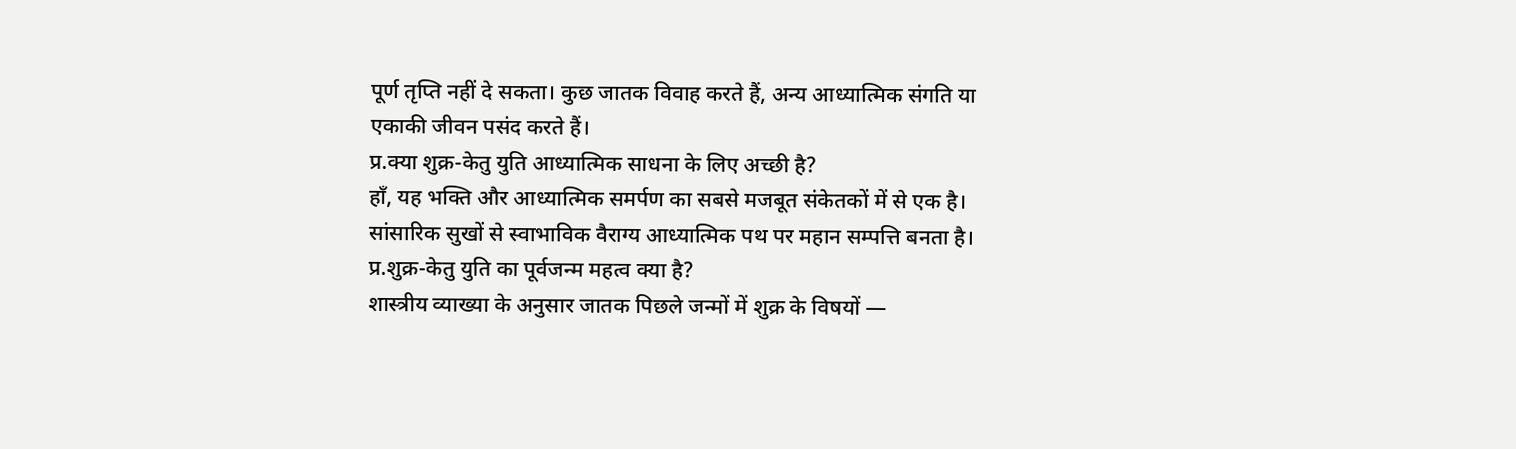पूर्ण तृप्ति नहीं दे सकता। कुछ जातक विवाह करते हैं, अन्य आध्यात्मिक संगति या एकाकी जीवन पसंद करते हैं।
प्र.क्या शुक्र-केतु युति आध्यात्मिक साधना के लिए अच्छी है?
हाँ, यह भक्ति और आध्यात्मिक समर्पण का सबसे मजबूत संकेतकों में से एक है। सांसारिक सुखों से स्वाभाविक वैराग्य आध्यात्मिक पथ पर महान सम्पत्ति बनता है।
प्र.शुक्र-केतु युति का पूर्वजन्म महत्व क्या है?
शास्त्रीय व्याख्या के अनुसार जातक पिछले जन्मों में शुक्र के विषयों —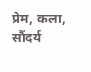प्रेम, कला, सौंदर्य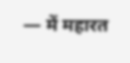— में महारत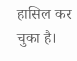हासिल कर चुका है।